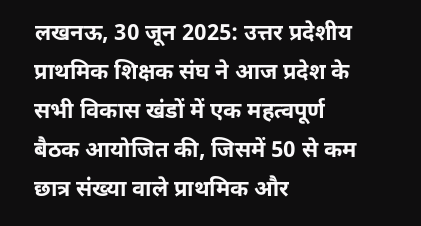लखनऊ, 30 जून 2025: उत्तर प्रदेशीय प्राथमिक शिक्षक संघ ने आज प्रदेश के सभी विकास खंडों में एक महत्वपूर्ण बैठक आयोजित की, जिसमें 50 से कम छात्र संख्या वाले प्राथमिक और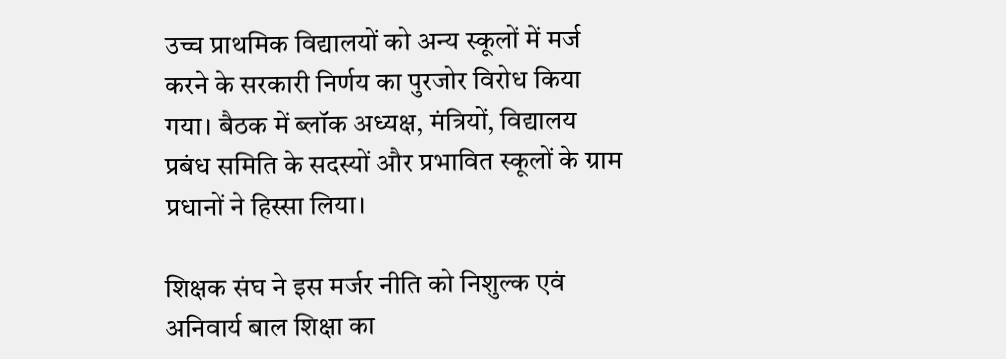उच्च प्राथमिक विद्यालयों को अन्य स्कूलों में मर्ज करने के सरकारी निर्णय का पुरजोर विरोध किया गया। बैठक में ब्लॉक अध्यक्ष, मंत्रियों, विद्यालय प्रबंध समिति के सदस्यों और प्रभावित स्कूलों के ग्राम प्रधानों ने हिस्सा लिया।

शिक्षक संघ ने इस मर्जर नीति को निशुल्क एवं अनिवार्य बाल शिक्षा का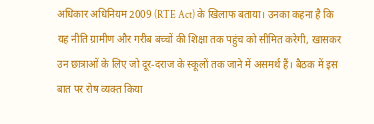अधिकार अधिनियम 2009 (RTE Act) के खिलाफ बताया। उनका कहना है कि यह नीति ग्रामीण और गरीब बच्चों की शिक्षा तक पहुंच को सीमित करेगी, खासकर उन छात्राओं के लिए जो दूर-दराज के स्कूलों तक जाने में असमर्थ हैं। बैठक में इस बात पर रोष व्यक्त किया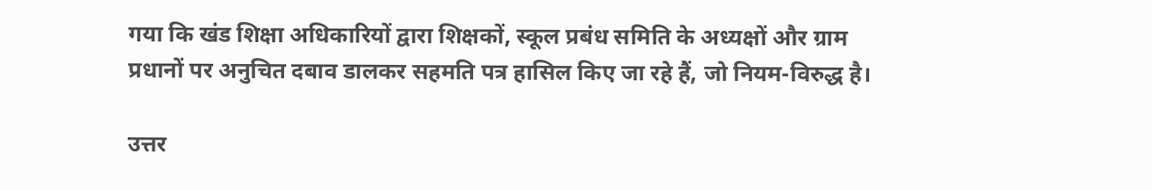गया कि खंड शिक्षा अधिकारियों द्वारा शिक्षकों, स्कूल प्रबंध समिति के अध्यक्षों और ग्राम प्रधानों पर अनुचित दबाव डालकर सहमति पत्र हासिल किए जा रहे हैं, जो नियम-विरुद्ध है।

उत्तर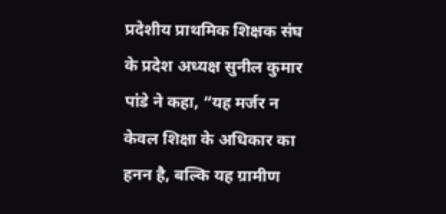प्रदेशीय प्राथमिक शिक्षक संघ के प्रदेश अध्यक्ष सुनील कुमार पांडे ने कहा, “यह मर्जर न केवल शिक्षा के अधिकार का हनन है, बल्कि यह ग्रामीण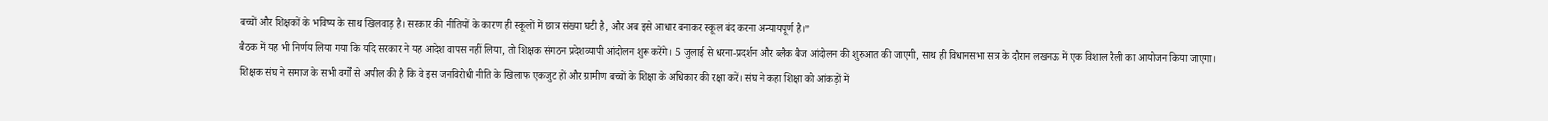बच्चों और शिक्षकों के भविष्य के साथ खिलवाड़ है। सरकार की नीतियों के कारण ही स्कूलों में छात्र संख्या घटी है, और अब इसे आधार बनाकर स्कूल बंद करना अन्यायपूर्ण है।”
बैठक में यह भी निर्णय लिया गया कि यदि सरकार ने यह आदेश वापस नहीं लिया, तो शिक्षक संगठन प्रदेशव्यापी आंदोलन शुरू करेंगे। 5 जुलाई से धरना-प्रदर्शन और ब्लैक बैज आंदोलन की शुरुआत की जाएगी, साथ ही विधानसभा सत्र के दौरान लखनऊ में एक विशाल रैली का आयोजन किया जाएगा।
शिक्षक संघ ने समाज के सभी वर्गों से अपील की है कि वे इस जनविरोधी नीति के खिलाफ एकजुट हों और ग्रामीण बच्चों के शिक्षा के अधिकार की रक्षा करें। संघ ने कहा शिक्षा को आंकड़ों में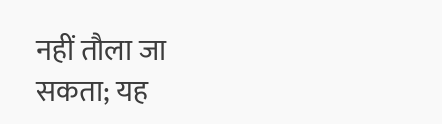नहीं तौला जा सकता; यह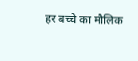हर बच्चे का मौलिक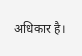अधिकार है।